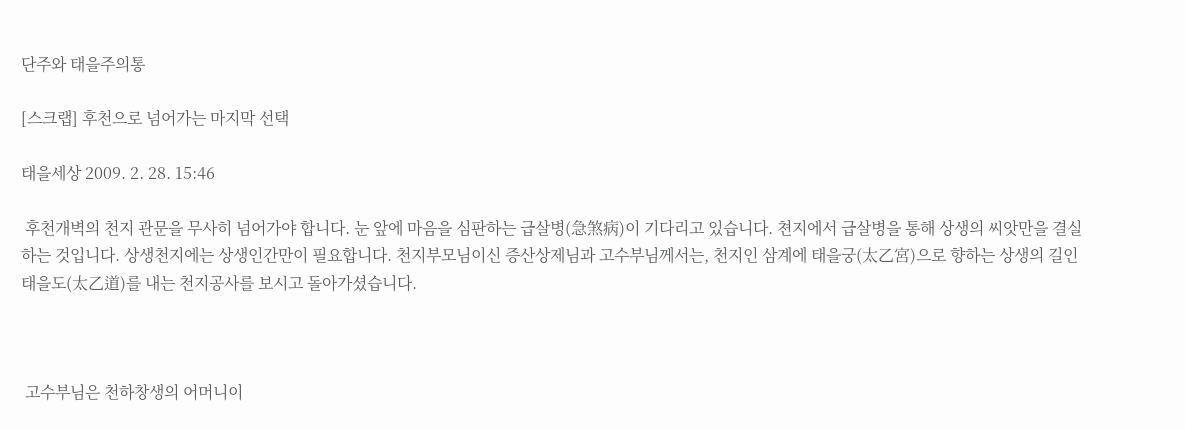단주와 태을주의통

[스크랩] 후천으로 넘어가는 마지막 선택

태을세상 2009. 2. 28. 15:46

 후천개벽의 천지 관문을 무사히 넘어가야 합니다. 눈 앞에 마음을 심판하는 급살병(急煞病)이 기다리고 있습니다. 쳔지에서 급살병을 통해 상생의 씨앗만을 결실하는 것입니다. 상생천지에는 상생인간만이 필요합니다. 천지부모님이신 증산상제님과 고수부님께서는, 천지인 삼계에 태을궁(太乙宮)으로 향하는 상생의 길인 태을도(太乙道)를 내는 천지공사를 보시고 돌아가셨습니다.



 고수부님은 천하창생의 어머니이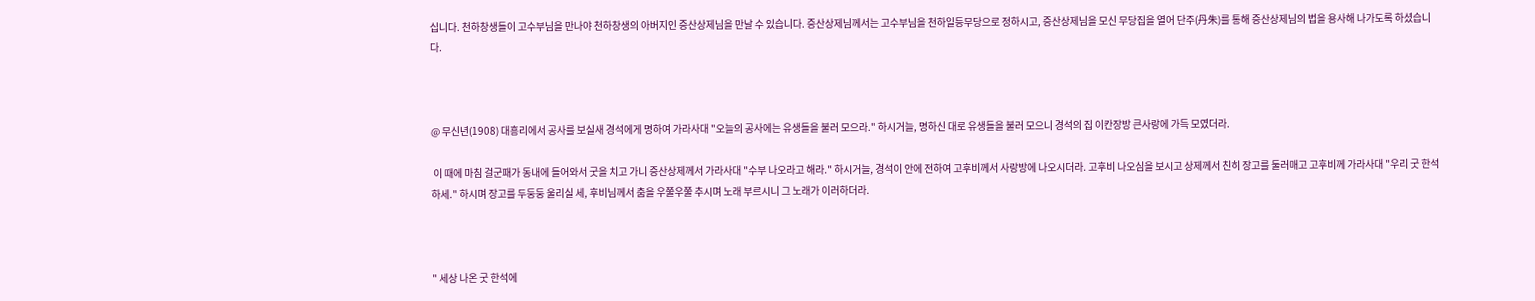십니다. 천하창생들이 고수부님을 만나야 천하창생의 아버지인 증산상제님을 만날 수 있습니다. 증산상제님께서는 고수부님을 천하일등무당으로 정하시고, 증산상제님을 모신 무당집을 열어 단주(丹朱)를 통해 증산상제님의 법을 용사해 나가도록 하셨습니다.



@ 무신년(1908) 대흥리에서 공사를 보실새 경석에게 명하여 가라사대 "오늘의 공사에는 유생들을 불러 모으라." 하시거늘, 명하신 대로 유생들을 불러 모으니 경석의 집 이칸장방 큰사랑에 가득 모였더라.

 이 때에 마침 걸군패가 동내에 들어와서 굿을 치고 가니 증산상제께서 가라사대 "수부 나오라고 해라." 하시거늘, 경석이 안에 전하여 고후비께서 사랑방에 나오시더라. 고후비 나오심을 보시고 상제께서 친히 장고를 둘러매고 고후비께 가라사대 "우리 굿 한석 하세." 하시며 장고를 두둥둥 울리실 세, 후비님께서 춤을 우쭐우쭐 추시며 노래 부르시니 그 노래가 이러하더라.



" 세상 나온 굿 한석에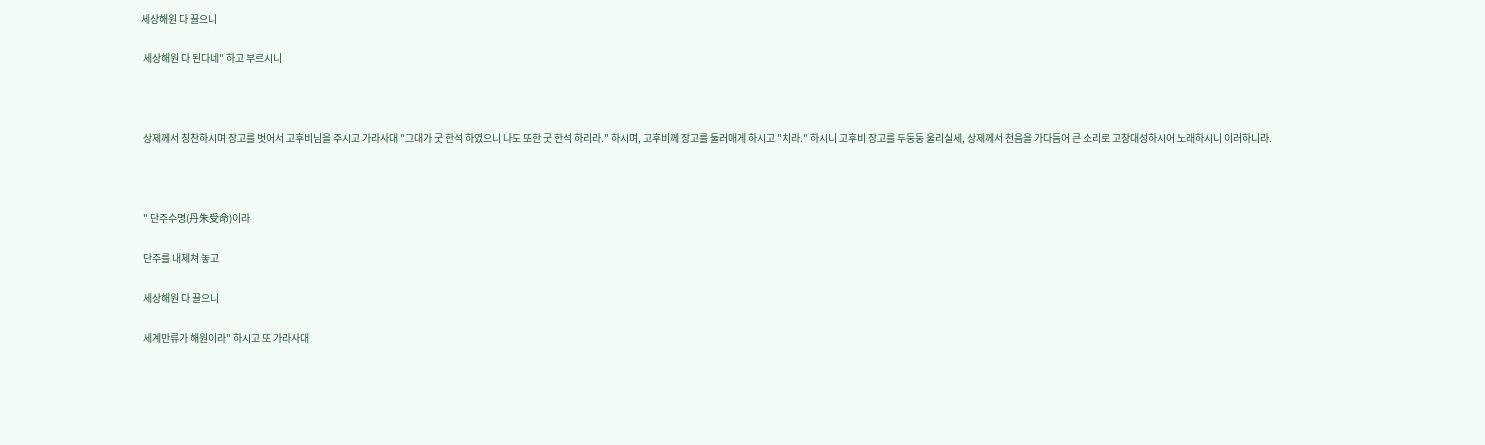세상해원 다 끌으니

 세상해원 다 된다네" 하고 부르시니



 상제께서 칭찬하시며 장고를 벗어서 고후비님을 주시고 가라사대 "그대가 굿 한석 하였으니 나도 또한 굿 한석 하리라." 하시며, 고후비께 장고를 둘러매게 하시고 "치라." 하시니 고후비 장고를 두둥둥 울리실세, 상제께서 천음을 가다듬어 큰 소리로 고창대성하시어 노래하시니 이러하니라.



 " 단주수명(丹朱受命)이라

 단주를 내제쳐 놓고

 세상해원 다 끌으니

 세계만류가 해원이라" 하시고 또 가라사대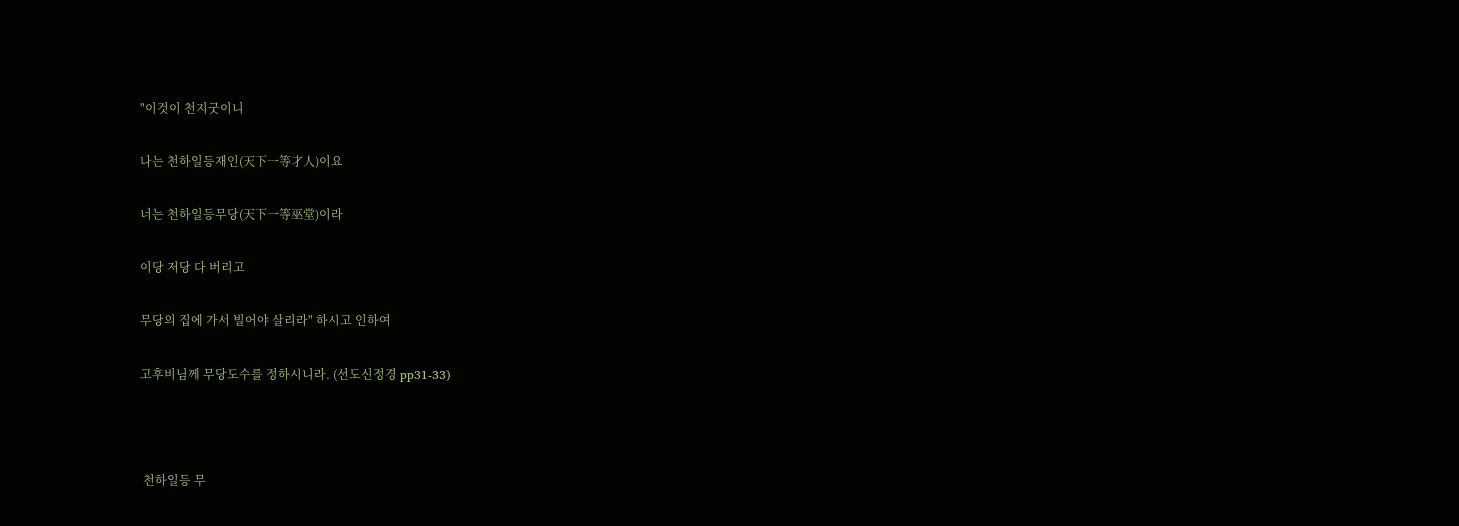"이것이 천지굿이니

나는 천하일등재인(天下一等才人)이요

너는 천하일등무당(天下一等巫堂)이라

이당 저당 다 버리고

무당의 집에 가서 빌어야 살리라" 하시고 인하여

고후비님께 무당도수를 정하시니라. (선도신정경 pp31-33)



 천하일등 무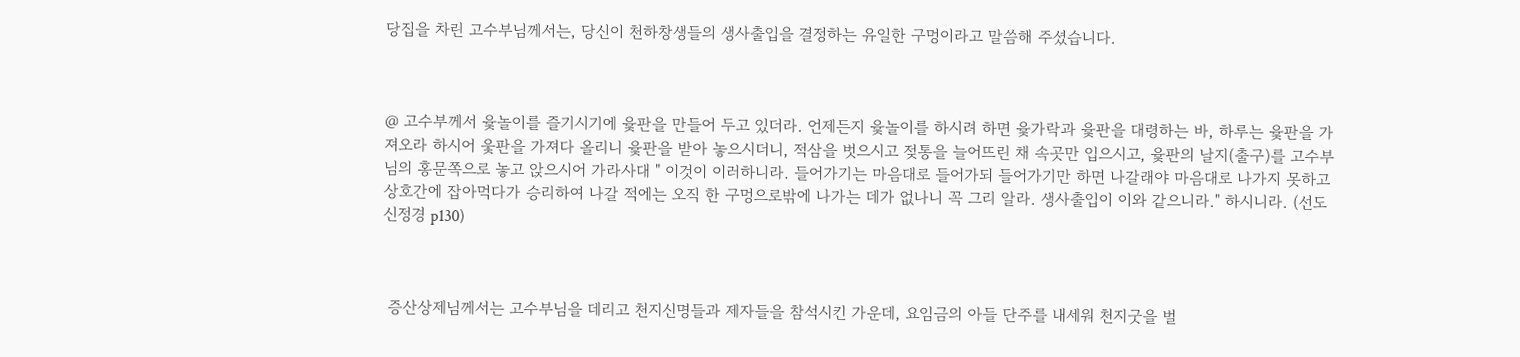당집을 차린 고수부님께서는, 당신이 천하창생들의 생사출입을 결정하는 유일한 구멍이라고 말씀해 주셨습니다.



@ 고수부께서 윷놀이를 즐기시기에 윷판을 만들어 두고 있더라. 언제든지 윷놀이를 하시려 하면 윷가락과 윷판을 대령하는 바, 하루는 윷판을 가져오라 하시어 웇판을 가져다 올리니 윷판을 받아 놓으시더니, 적삼을 벗으시고 젖통을 늘어뜨린 채 속곳만 입으시고, 윷판의 날지(출구)를 고수부님의 홍문쪽으로 놓고 앉으시어 가라사대 " 이것이 이러하니라. 들어가기는 마음대로 들어가되 들어가기만 하면 나갈래야 마음대로 나가지 못하고 상호간에 잡아먹다가 승리하여 나갈 적에는 오직 한 구멍으로밖에 나가는 데가 없나니 꼭 그리 알라. 생사출입이 이와 같으니라." 하시니라. (선도신정경 p130)



 증산상제님께서는 고수부님을 데리고 천지신명들과 제자들을 참석시킨 가운데, 요임금의 아들 단주를 내세워 천지굿을 벌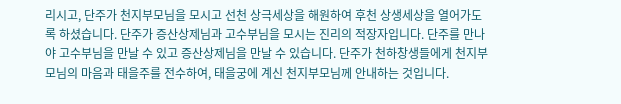리시고, 단주가 천지부모님을 모시고 선천 상극세상을 해원하여 후천 상생세상을 열어가도록 하셨습니다. 단주가 증산상제님과 고수부님을 모시는 진리의 적장자입니다. 단주를 만나야 고수부님을 만날 수 있고 증산상제님을 만날 수 있습니다. 단주가 천하창생들에게 천지부모님의 마음과 태을주를 전수하여, 태을궁에 계신 천지부모님께 안내하는 것입니다.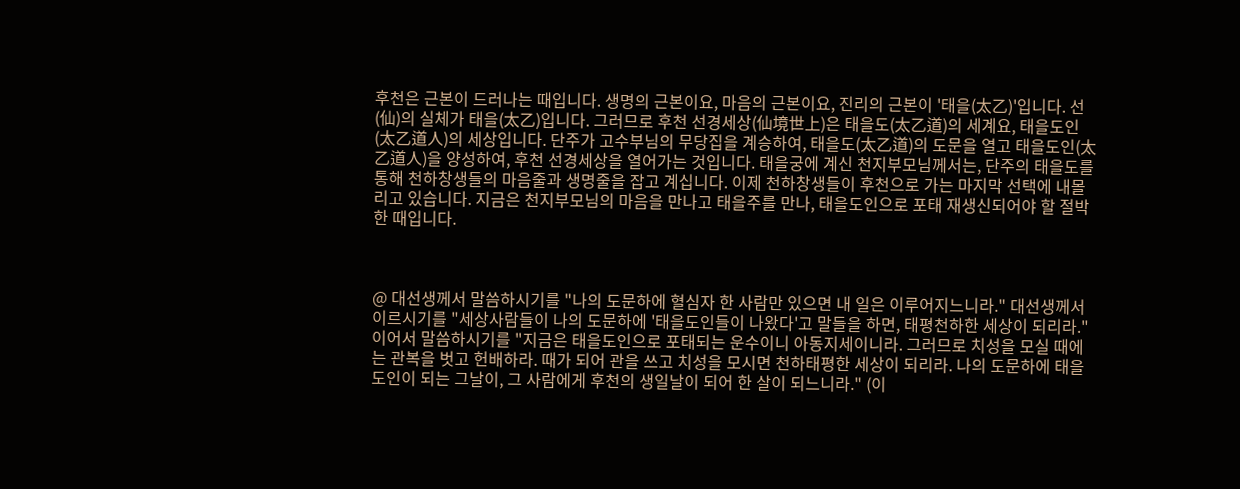후천은 근본이 드러나는 때입니다. 생명의 근본이요, 마음의 근본이요, 진리의 근본이 '태을(太乙)'입니다. 선(仙)의 실체가 태을(太乙)입니다. 그러므로 후천 선경세상(仙境世上)은 태을도(太乙道)의 세계요, 태을도인(太乙道人)의 세상입니다. 단주가 고수부님의 무당집을 계승하여, 태을도(太乙道)의 도문을 열고 태을도인(太乙道人)을 양성하여, 후천 선경세상을 열어가는 것입니다. 태을궁에 계신 천지부모님께서는, 단주의 태을도를 통해 천하창생들의 마음줄과 생명줄을 잡고 계십니다. 이제 천하창생들이 후천으로 가는 마지막 선택에 내몰리고 있습니다. 지금은 천지부모님의 마음을 만나고 태을주를 만나, 태을도인으로 포태 재생신되어야 할 절박한 때입니다.



@ 대선생께서 말씀하시기를 "나의 도문하에 혈심자 한 사람만 있으면 내 일은 이루어지느니라." 대선생께서 이르시기를 "세상사람들이 나의 도문하에 '태을도인들이 나왔다'고 말들을 하면, 태평천하한 세상이 되리라." 이어서 말씀하시기를 "지금은 태을도인으로 포태되는 운수이니 아동지세이니라. 그러므로 치성을 모실 때에는 관복을 벗고 헌배하라. 때가 되어 관을 쓰고 치성을 모시면 천하태평한 세상이 되리라. 나의 도문하에 태을도인이 되는 그날이, 그 사람에게 후천의 생일날이 되어 한 살이 되느니라." (이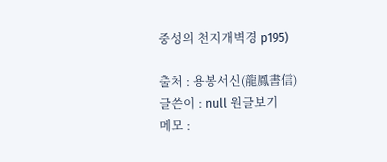중성의 천지개벽경 p195)

출처 : 용봉서신(龍鳳書信)
글쓴이 : null 원글보기
메모 :